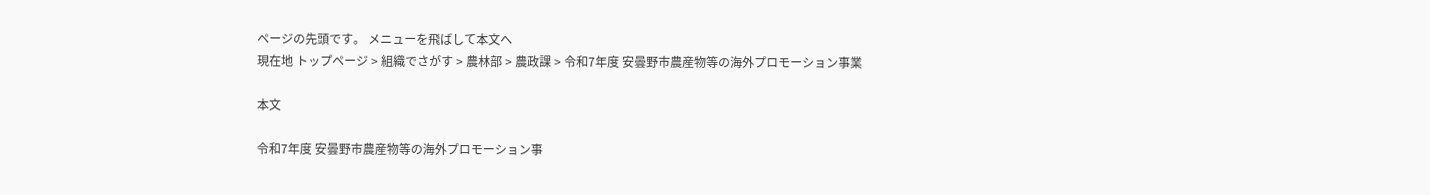ページの先頭です。 メニューを飛ばして本文へ
現在地 トップページ > 組織でさがす > 農林部 > 農政課 > 令和7年度 安曇野市農産物等の海外プロモーション事業

本文

令和7年度 安曇野市農産物等の海外プロモーション事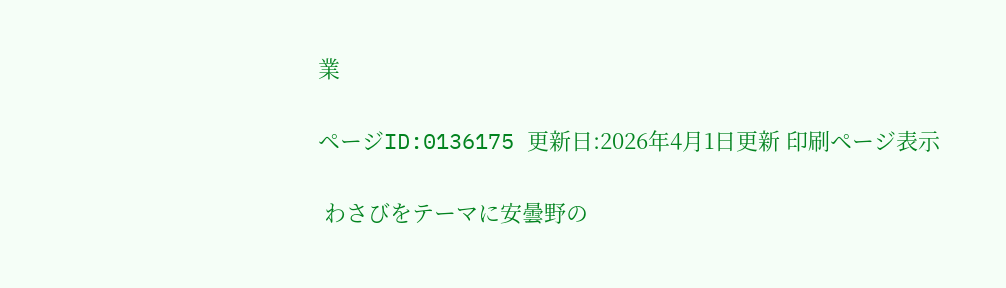業

ページID:0136175 更新日:2026年4月1日更新 印刷ページ表示

 わさびをテーマに安曇野の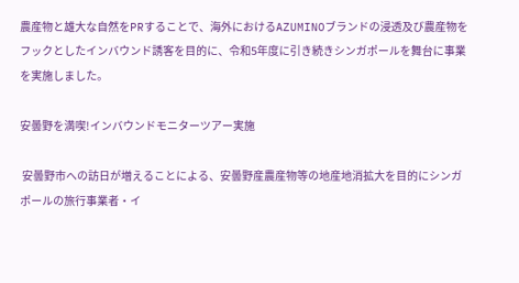農産物と雄大な自然をPRすることで、海外におけるAZUMINOブランドの浸透及び農産物をフックとしたインバウンド誘客を目的に、令和5年度に引き続きシンガポールを舞台に事業を実施しました。

安曇野を満喫!インバウンドモニターツアー実施

 安曇野市への訪日が増えることによる、安曇野産農産物等の地産地消拡大を目的にシンガポールの旅行事業者・イ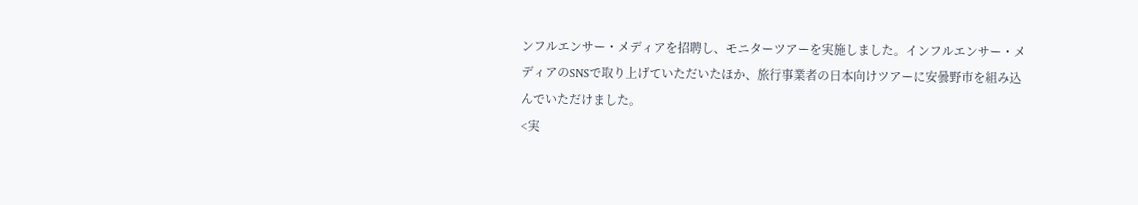ンフルエンサー・メディアを招聘し、モニターツアーを実施しました。インフルエンサー・メディアのSNSで取り上げていただいたほか、旅行事業者の日本向けツアーに安曇野市を組み込んでいただけました。
<実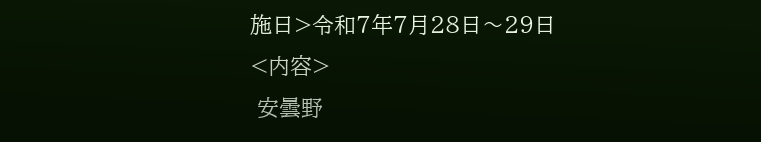施日>令和7年7月28日〜29日
<内容>
 安曇野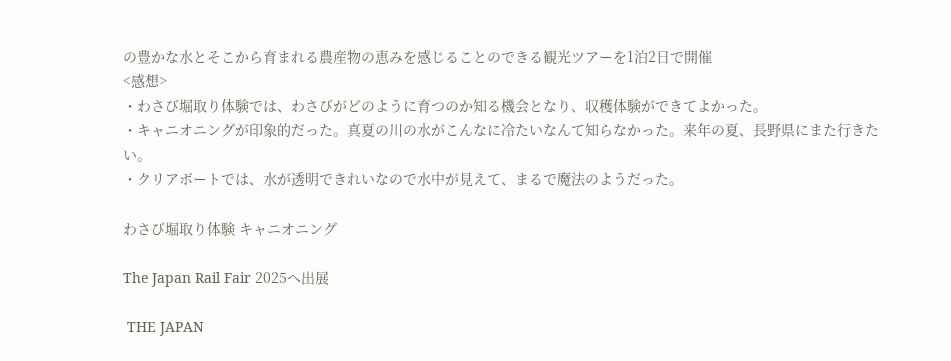の豊かな水とそこから育まれる農産物の恵みを感じることのできる観光ツアーを1泊2日で開催
<感想>
・わさび堀取り体験では、わさびがどのように育つのか知る機会となり、収穫体験ができてよかった。
・キャニオニングが印象的だった。真夏の川の水がこんなに冷たいなんて知らなかった。来年の夏、長野県にまた行きたい。
・クリアボートでは、水が透明できれいなので水中が見えて、まるで魔法のようだった。

わさび堀取り体験 キャニオニング

The Japan Rail Fair 2025へ出展

 THE JAPAN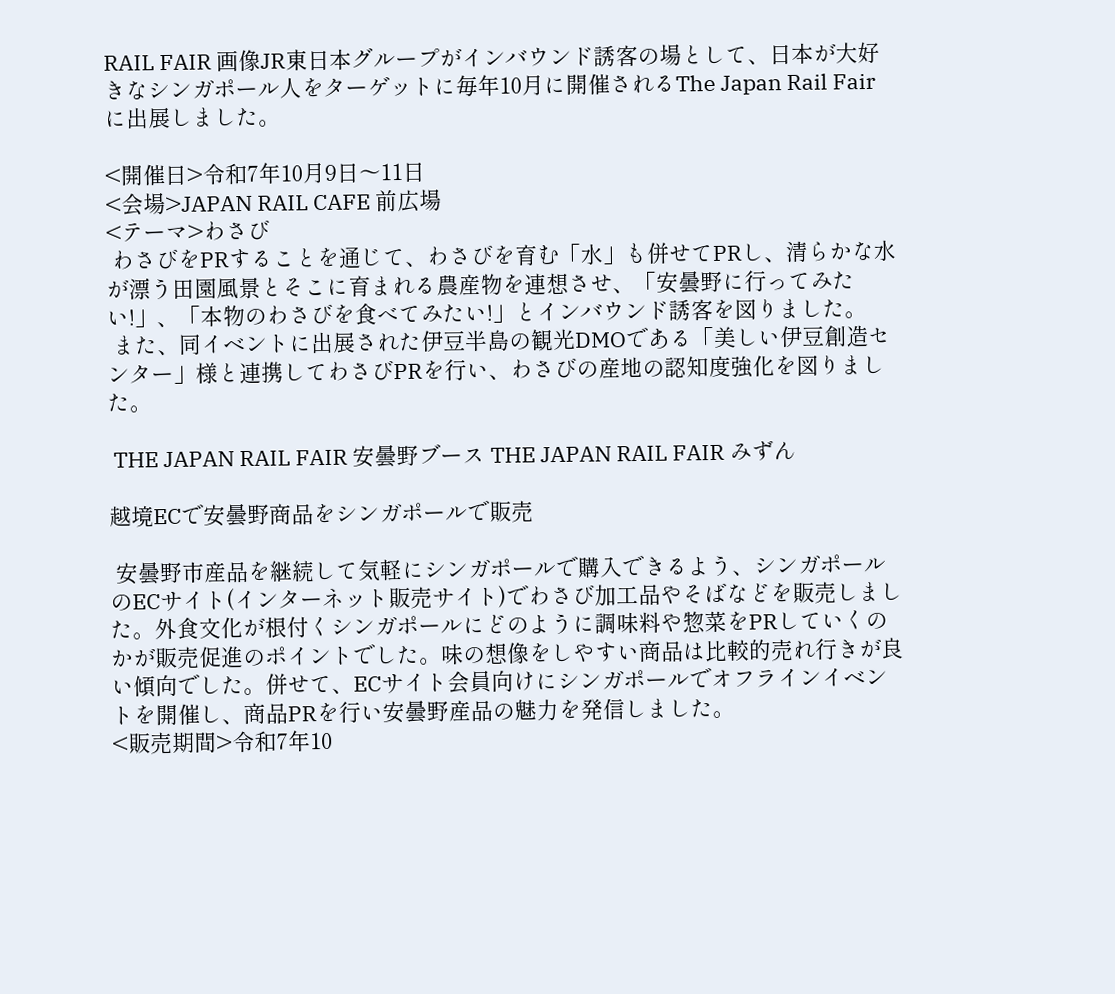RAIL FAIR 画像JR東日本グループがインバウンド誘客の場として、日本が大好きなシンガポール人をターゲットに毎年10月に開催されるThe Japan Rail Fairに出展しました。

<開催日>令和7年10月9日〜11日
<会場>JAPAN RAIL CAFE 前広場
<テーマ>わさび
 わさびをPRすることを通じて、わさびを育む「水」も併せてPRし、清らかな水が漂う田園風景とそこに育まれる農産物を連想させ、「安曇野に行ってみたい!」、「本物のわさびを食べてみたい!」とインバウンド誘客を図りました。
 また、同イベントに出展された伊豆半島の観光DMOである「美しい伊豆創造センター」様と連携してわさびPRを行い、わさびの産地の認知度強化を図りました。

 THE JAPAN RAIL FAIR 安曇野ブース THE JAPAN RAIL FAIR みずん

越境ECで安曇野商品をシンガポールで販売

 安曇野市産品を継続して気軽にシンガポールで購入できるよう、シンガポールのECサイト(インターネット販売サイト)でわさび加工品やそばなどを販売しました。外食文化が根付くシンガポールにどのように調味料や惣菜をPRしていくのかが販売促進のポイントでした。味の想像をしやすい商品は比較的売れ行きが良い傾向でした。併せて、ECサイト会員向けにシンガポールでオフラインイベントを開催し、商品PRを行い安曇野産品の魅力を発信しました。
<販売期間>令和7年10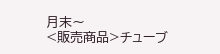月末〜
<販売商品>チューブ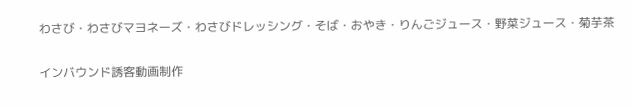わさび・わさびマヨネーズ・わさびドレッシング・そば・おやき・りんごジュース・野菜ジュース・菊芋茶

インバウンド誘客動画制作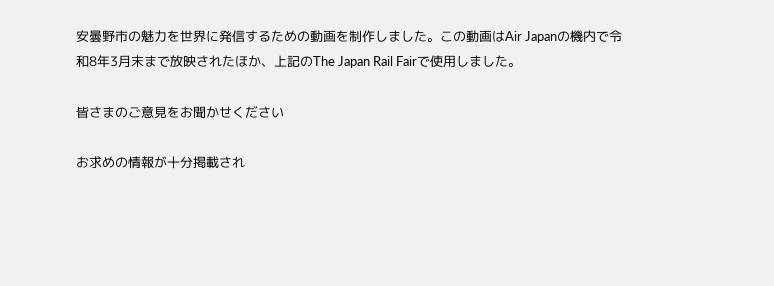安曇野市の魅力を世界に発信するための動画を制作しました。この動画はAir Japanの機内で令和8年3月末まで放映されたほか、上記のThe Japan Rail Fairで使用しました。

皆さまのご意見をお聞かせください

お求めの情報が十分掲載され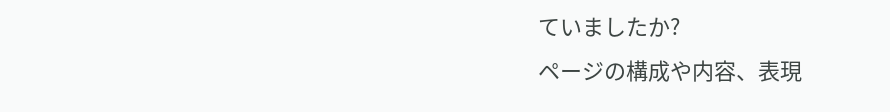ていましたか?
ページの構成や内容、表現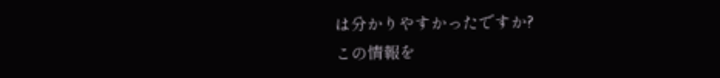は分かりやすかったですか?
この情報を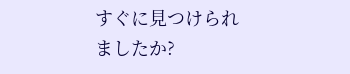すぐに見つけられましたか?